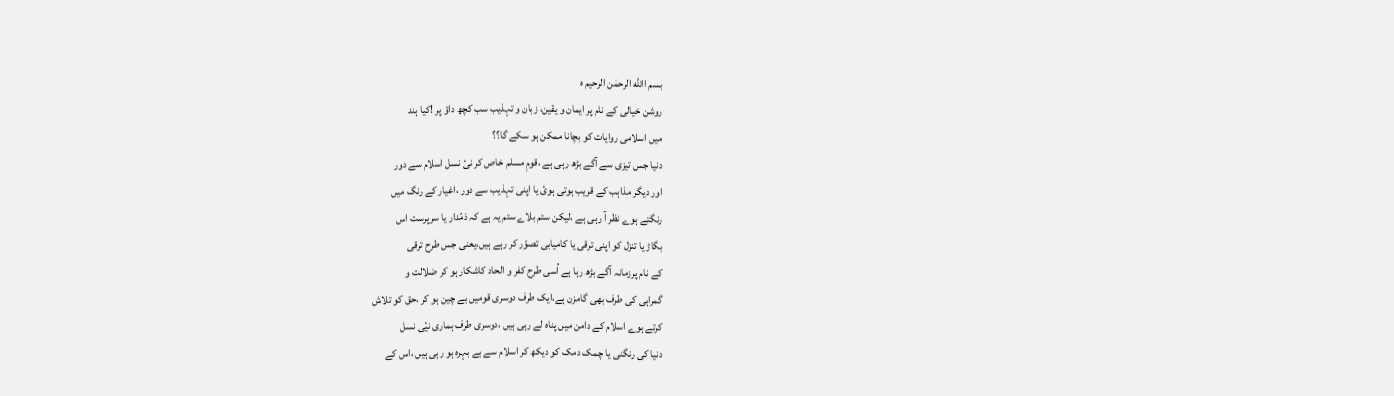بسم االله الرحمٰن الرحیم ہ
روشن خیالی کے نام پر ایمان و یقین، زبان و تہذیب سب کچھ داؤ پر !کیا ہند
میں اسلامی روایات کو بچانا ممکن ہو سکے گا؟؟
دنیا جس تیزی سے آگے بڑھ رہی ہے ،قومِ مسلم خاص کر نیٔ نسل اسلام سے دور
اور دیگر مذاہب کے قریب ہوتی ہویٔ یا اپنی تہذیب سے دور ،اغیار کے رنگ میں
رنگتے ہوے نظر آ رہی ہے ،لیکن ستم بلاے ستم یہ ہے کہ ذمّدار یا سرپرست اس
بگاڑ یا تنزل کو اپنی ترقی یا کامیابی تصوّر کر رہے ہیں،یعنی جس طرح ترقی
کے نام پرزمانہ آگے بڑھ رہا ہے اُسی طرح کفر و الحاد کاشکار ہو کر ضلالت و
گمراہی کی طرف بھی گامزن ہے،ایک طرف دوسری قومیں بے چین ہو کر ،حق کو تلاش
کرتے ہوے اسلام کے دامن میں پناہ لے رہی ہیں ،دوسری طرف ہماری نیٔی نسل
دنیا کی رنگنی یا چمک دمک کو دیکھ کر اسلام سے بے بہرہ ہو رہی ہیں ،اس کے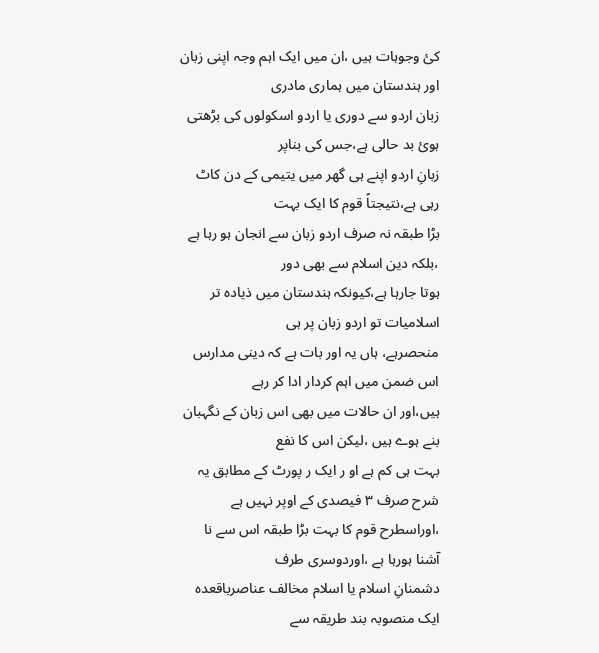کیٔ وجوہات ہیں ،ان میں ایک اہم وجہ اپنی زبان اور ہندستان میں ہماری مادری
زبان اردو سے دوری یا اردو اسکولوں کی بڑھتی ہویٔ بد حالی ہے،جس کی بناپر
زبانِ اردو اپنے ہی گھر میں یتیمی کے دن کاٹ رہی ہے،نتیجتاً قوم کا ایک بہت
بڑا طبقہ نہ صرف اردو زبان سے انجان ہو رہا ہے ،بلکہ دین اسلام سے بھی دور
ہوتا جارہا ہے،کیونکہ ہندستان میں ذیادہ تر اسلامیات تو اردو زبان پر ہی
منحصرہے، ہاں یہ اور بات ہے کہ دینی مدارس اس ضمن میں اہم کردار ادا کر رہے
ہیں،اور ان حالات میں بھی اس زبان کے نگہبان بنے ہوے ہیں ،لیکن اس کا نفع
بہت ہی کم ہے او ر ایک ر پورٹ کے مطابق یہ شرح صرف ۳ فیصدی کے اوپر نہیں ہے
،اوراسطرح قوم کا بہت بڑا طبقہ اس سے نا آشنا ہورہا ہے ،اوردوسری طرف
دشمنانِ اسلام یا اسلام مخالف عناصرباقعدہ ایک منصوبہ بند طریقہ سے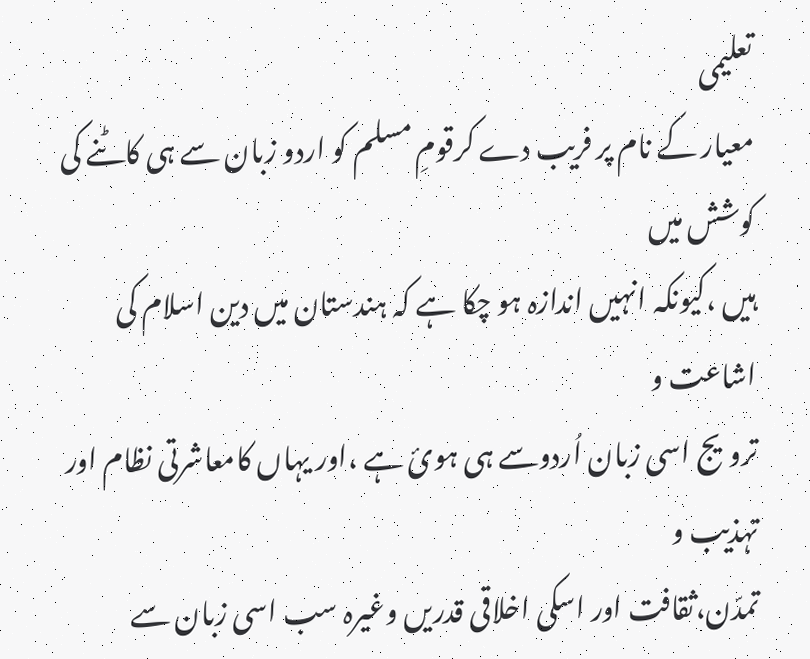تعلیمی
معیار کے نام پر فریب دے کرقومِ مسلم کو اردو زبان سے ہی کاٹنے کی کوشش میں
ہیں ،کیونکہ انہیں اندازہ ہو چکا ہے کہ ہندستان میں دین اسلام کی اشاعت و
ترویج اسی زبان اُردوسے ہی ہویٔ ہے ،اور یہاں کامعاشرتی نظام اور تہذیب و
تمدّن،ثقافت اور اسکی اخلاقی قدریں وغیرہ سب اسی زبان سے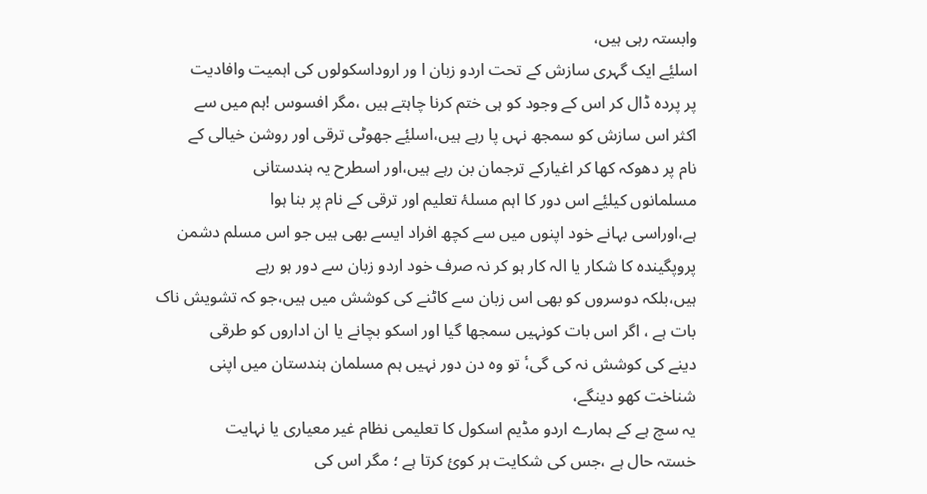وابستہ رہی ہیں،
اسلیٔے ایک گہری سازش کے تحت اردو زبان ا ور اروداسکولوں کی اہمیت وافادیت
پر پردہ ڈال کر اس کے وجود کو ہی ختم کرنا چاہتے ہیں ،مگر افسوس !ہم میں سے
اکثر اس سازش کو سمجھ نہں پا رہے ہیں،اسلیٔے جھوٹی ترقی اور روشن خیالی کے
نام پر دھوکہ کھا کر اغیارکے ترجمان بن رہے ہیں،اور اسطرح یہ ہندستانی
مسلمانوں کیلیٔے اس دور کا اہم مسلۂ تعلیم اور ترقی کے نام پر بنا ہوا
ہے،اوراسی بہانے خود اپنوں میں سے کچھ افراد ایسے بھی ہیں جو اس مسلم دشمن
پروپگیندہ کا شکار یا الہ کار ہو کر نہ صرف خود اردو زبان سے دور ہو رہے
ہیں،بلکہ دوسروں کو بھی اس زبان سے کاٹنے کی کوشش میں ہیں،جو کہ تشویش ناک
بات ہے ، اگر اس بات کونہیں سمجھا گیا اور اسکو بچانے یا ان اداروں کو طرقی
دینے کی کوشش نہ کی گی،ٔ تو وہ دن دور نہیں ہم مسلمان ہندستان میں اپنی
شناخت کھو دینگے،
یہ سچ ہے کے ہمارے اردو مڈیم اسکول کا تعلیمی نظام غیر معیاری یا نہایت
خستہ حال ہے ،جس کی شکایت ہر کویٔ کرتا ہے ؛ مگر اس کی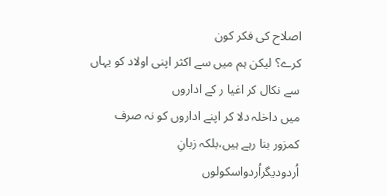اصلاح کی فکر کون
کرے؟ لیکن ہم میں سے اکثر اپنی اولاد کو یہاں سے نکال کر اغیا ر کے اداروں
میں داخلہ دلا کر اپنے اداروں کو نہ صرف کمزور بنا رہے ہیں،بلکہ زبانِ
اُردودیگراُردواسکولوں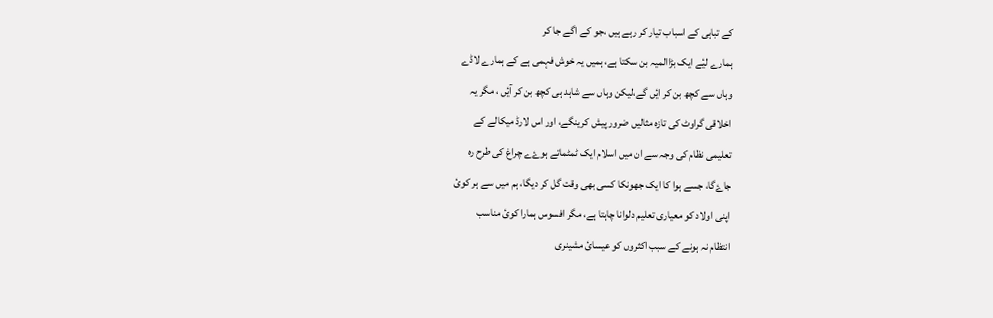کے تباہی کے اسباب تیار کر رہے ہیں ،جو کے اگے جا کر
ہمارے لیٔے ایک بڑاالمیہ بن سکتا ہے، ہمیں یہ خوش فہمی ہے کے ہمارے لاڈے
وہاں سے کچھ بن کر ایٔں گے،لیکن وہاں سے شاہد ہی کچھ بن کر آیٔں ، مگر یہ
اخلاقی گراوٹ کی تازہ مثالیں ضرور پیش کرینگے، اور اس لارڈ میکالے کے
تعلیمی نظام کی وجہ سے ان میں اسلام ایک ٹمٹماتے ہوۓے چراغ کی طرح رہ
جاۓگا، جسے ہوا کا ایک جھونکا کسی بھی وقت گل کر دیگا، ہم میں سے ہر کویٔ
اپنی اولاد کو معیاری تعلیم دلوانا چاہتا ہے، مگر افسوس ہمارا کویٔ مناسب
انتظام نہ ہونے کے سبب اکثروں کو عیسایٔ مشینری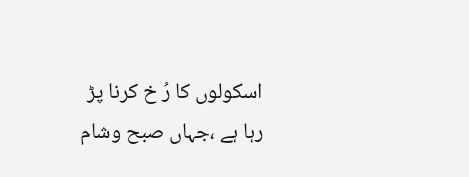اسکولوں کا رُ خ کرنا پڑ
رہا ہے ،جہاں صبح وشام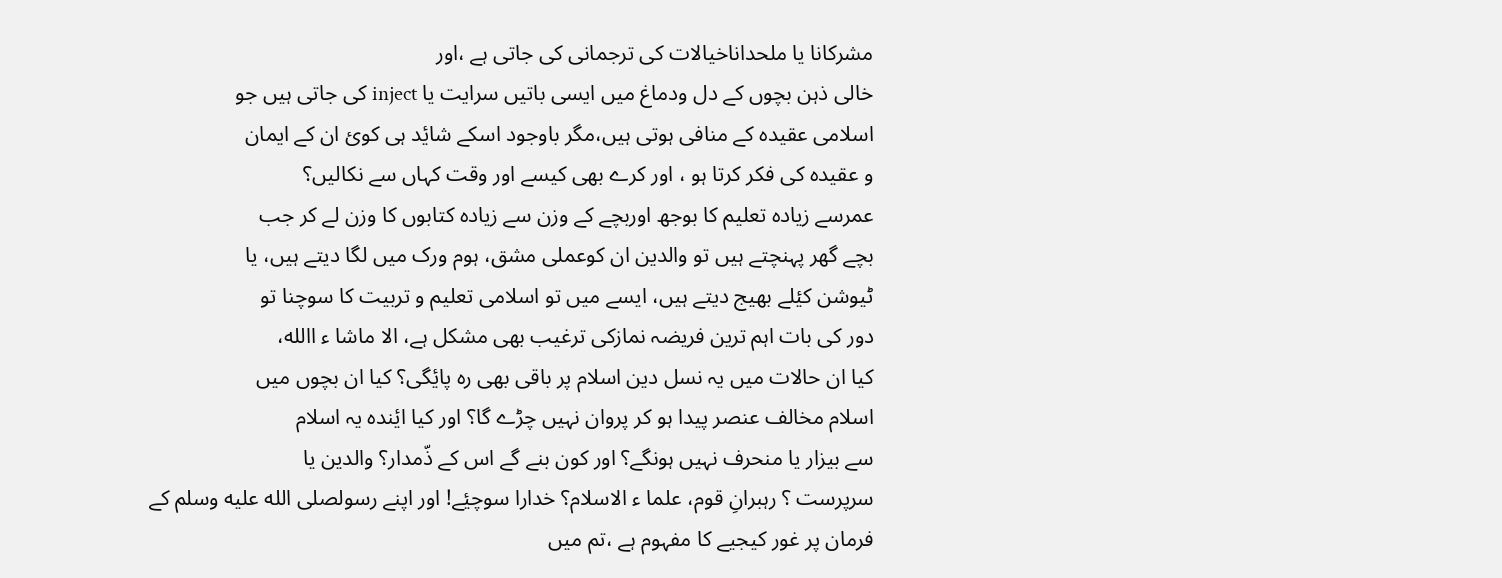مشرکانا یا ملحداناخیالات کی ترجمانی کی جاتی ہے ،اور
خالی ذہن بچوں کے دل ودماغ میں ایسی باتیں سرایت یا inject کی جاتی ہیں جو
اسلامی عقیدہ کے منافی ہوتی ہیں،مگر باوجود اسکے شایٔد ہی کویٔ ان کے ایمان
و عقیدہ کی فکر کرتا ہو ، اور کرے بھی کیسے اور وقت کہاں سے نکالیں؟
عمرسے زیادہ تعلیم کا بوجھ اوربچے کے وزن سے زیادہ کتابوں کا وزن لے کر جب
بچے گھر پہنچتے ہیں تو والدین ان کوعملی مشق، ہوم ورک میں لگا دیتے ہیں، یا
ٹیوشن کیٔلے بھیج دیتے ہیں، ایسے میں تو اسلامی تعلیم و تربیت کا سوچنا تو
دور کی بات اہم ترین فریضہ نمازکی ترغیب بھی مشکل ہے، الا ماشا ء االله،
کیا ان حالات میں یہ نسل دین اسلام پر باقی بھی رہ پایٔگی؟ کیا ان بچوں میں
اسلام مخالف عنصر پیدا ہو کر پروان نہیں چڑے گا؟ اور کیا ایٔندہ یہ اسلام
سے بیزار یا منحرف نہیں ہونگے؟ اور کون بنے گے اس کے ذّمدار؟ والدین یا
سرپرست ؟ رہبرانِ قوم، علما ء الاسلام؟ خدارا سوچیٔے! اور اپنے رسولصلى الله عليه وسلم کے
فرمان پر غور کیجیے کا مفہوم ہے ،تم میں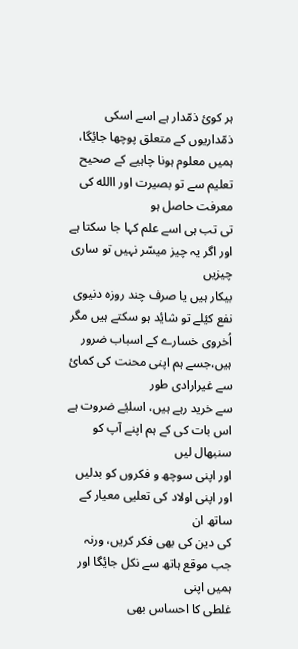ہر کویٔ ذمّدار ہے اسے اسکی
ذمّداریوں کے متعلق پوچھا جایٔگا،
ہمیں معلوم ہونا چاہیے کے صحیح تعلیم سے تو بصیرت اور االله کی معرفت حاصل ہو
تی تب ہی اسے علم کہا جا سکتا ہے اور اگر یہ چیز میسّر نہیں تو ساری چیزیں
بیکار ہیں یا صرف چند روزہ دنیوی نفع کیٔلے تو شایٔد ہو سکتے ہیں مگر
اُخروی خسارے کے اسباب ضرور ہیں،جسے ہم اپنی محنت کی کمایٔ سے غیرارادی طور
سے خرید رہے ہیں، اسلیٔے ضروت ہے اس بات کی کے ہم اپنے آپ کو سنبھال لیں
اور اپنی سوچھ و فکروں کو بدلیں اور اپنی اولاد کی تعلیی معیار کے ساتھ ان
کی دین کی بھی فکر کریں، ورنہ جب موقع ہاتھ سے نکل جایٔگا اور ہمیں اپنی
غلطی کا احساس بھی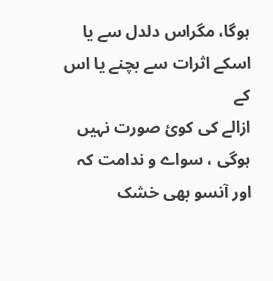ہوگا، مگراس دلدل سے یا اسکے اثرات سے بچنے یا اس کے
ازالے کی کویٔ صورت نہیں ہوگی ، سواے و ندامت کہ اور آنسو بھی خشک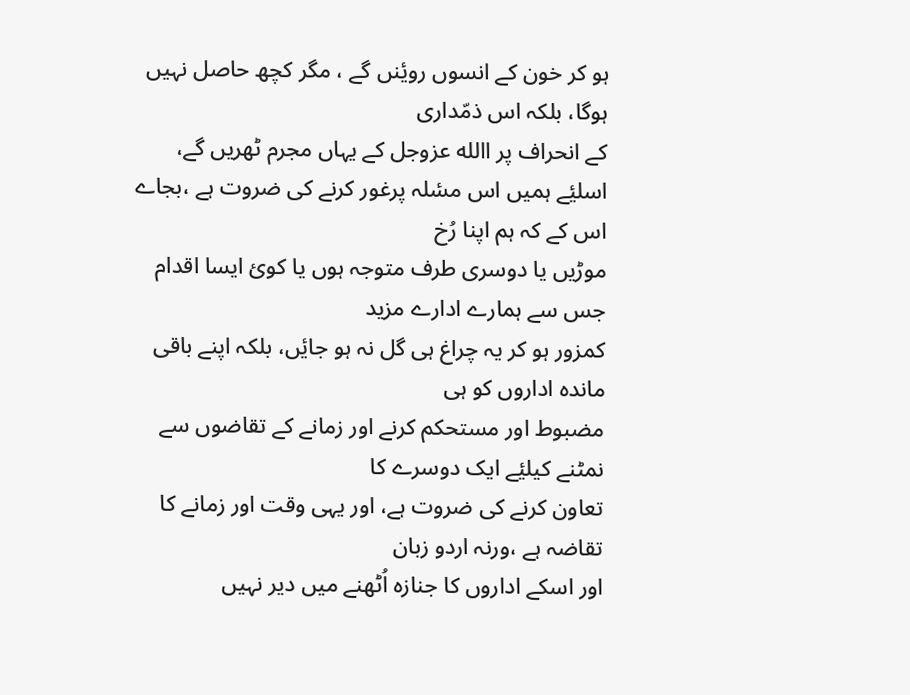ہو کر خون کے انسوں رویٔنں گے ، مگر کچھ حاصل نہیں ہوگا، بلکہ اس ذمّداری
کے انحراف پر االله عزوجل کے یہاں مجرم ٹھریں گے،
اسلیٔے ہمیں اس مسٔلہ پرغور کرنے کی ضروت ہے ،بجاے اس کے کہ ہم اپنا رُخ
موڑیں یا دوسری طرف متوجہ ہوں یا کویٔ ایسا اقدام جس سے ہمارے ادارے مزید
کمزور ہو کر یہ چراغ ہی گل نہ ہو جایٔں، بلکہ اپنے باقی ماندہ اداروں کو ہی
مضبوط اور مستحکم کرنے اور زمانے کے تقاضوں سے نمٹنے کیلیٔے ایک دوسرے کا
تعاون کرنے کی ضروت ہے، اور یہی وقت اور زمانے کا تقاضہ ہے ،ورنہ اردو زبان
اور اسکے اداروں کا جنازہ اُٹھنے میں دیر نہیں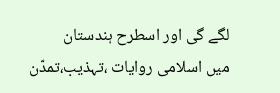لگے گی اور اسطرح ہندستان
میں اسلامی روایات ،تہذیب،تمدّن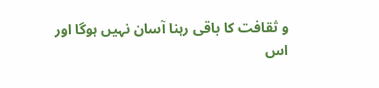و ثقافت کا باقی رہنا آسان نہیں ہوگا اور
اس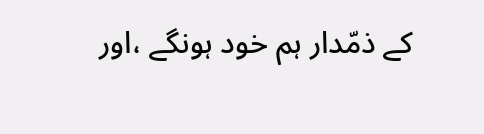کے ذمّدار ہم خود ہونگے ،اور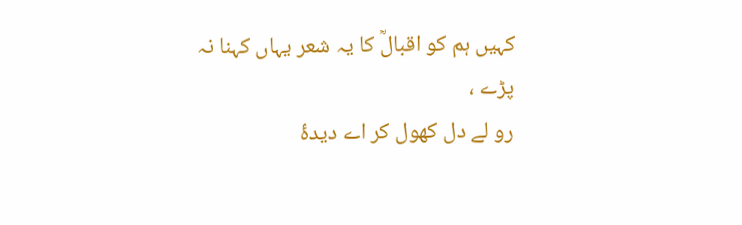کہیں ہم کو اقبالؒ کا یہ شعر یہاں کہنا نہ
پڑے ،
رو لے دل کھول کر اے دیدۂ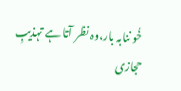خُو ننابہ بار،وہ نظر آتا ہے تہذیبِ حجازی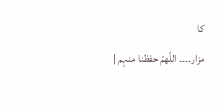کا
مزار۔۔۔۔ اللّھمّ حفظنا منہم |